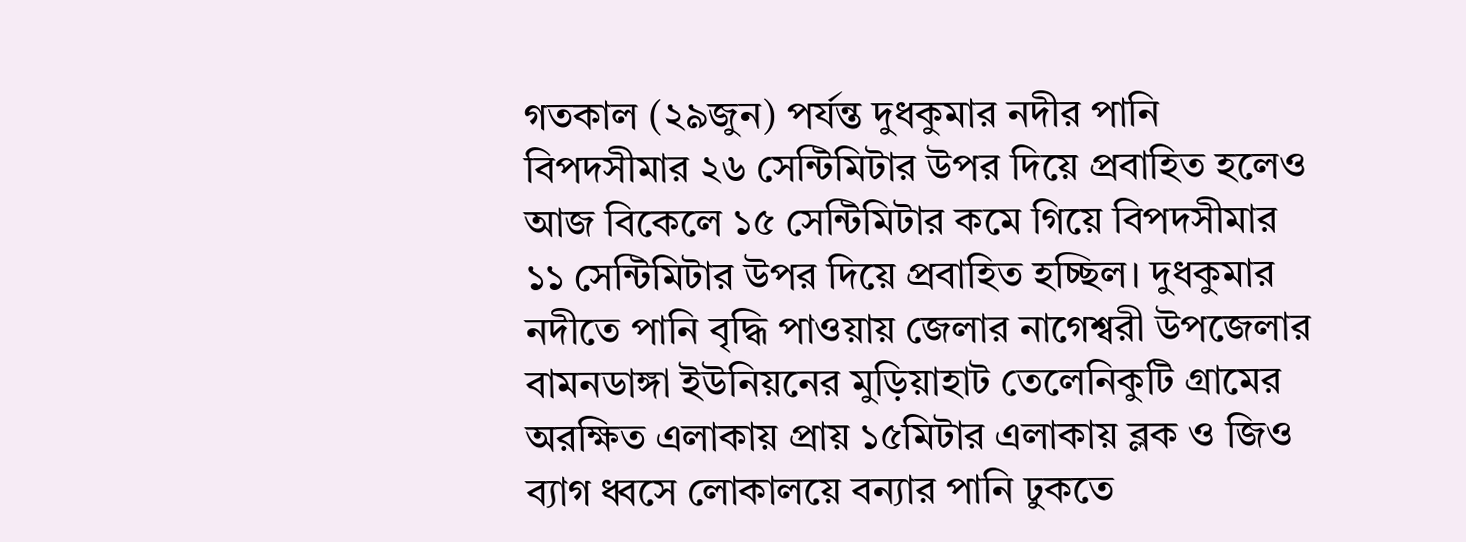গতকাল (২৯জুন) পর্যন্ত দুধকুমার নদীর পানি বিপদসীমার ২৬ সেন্টিমিটার উপর দিয়ে প্রবাহিত হলেও আজ বিকেলে ১৫ সেন্টিমিটার কমে গিয়ে বিপদসীমার ১১ সেন্টিমিটার উপর দিয়ে প্রবাহিত হচ্ছিল। দুধকুমার নদীতে পানি বৃদ্ধি পাওয়ায় জেলার নাগেশ্বরী উপজেলার বামনডাঙ্গা ইউনিয়নের মুড়িয়াহাট তেলেনিকুটি গ্রামের অরক্ষিত এলাকায় প্রায় ১৫মিটার এলাকায় ব্লক ও জিও ব্যাগ ধ্বসে লোকালয়ে বন্যার পানি ঢুকতে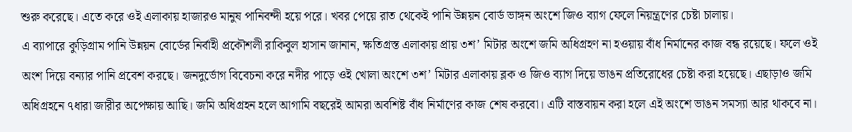শুরু করেছে। এতে করে ওই এলাকায় হাজারও মানুষ পানিবন্দী হয়ে পরে। খবর পেয়ে রাত থেকেই পানি উন্নয়ন বোর্ড ভাঙ্গন অংশে জিও ব্যাগ ফেলে নিয়ন্ত্রণের চেষ্টা চালায়।
এ ব্যাপারে কুড়িগ্রাম পানি উন্নয়ন বোর্ডের নির্বাহী প্রকৌশলী রাকিবুল হাসান জানান, ক্ষতিগ্রস্ত এলাকায় প্রায় ৩শ’ মিটার অংশে জমি অধিগ্রহণ না হওয়ায় বাঁধ নির্মানের কাজ বন্ধ রয়েছে। ফলে ওই অংশ দিয়ে বন্যার পানি প্রবেশ করছে। জনদুর্ভোগ বিবেচনা করে নদীর পাড়ে ওই খোলা অংশে ৩শ’ মিটার এলাকায় ব্লক ও জিও ব্যাগ দিয়ে ভাঙন প্রতিরোধের চেষ্টা করা হয়েছে। এছাড়াও জমি অধিগ্রহনে ৭ধারা জারীর অপেক্ষায় আছি। জমি অধিগ্রহন হলে আগামি বছরেই আমরা অবশিষ্ট বাঁধ নির্মাণের কাজ শেষ করবো। এটি বাস্তবায়ন করা হলে এই অংশে ভাঙন সমস্যা আর থাকবে না।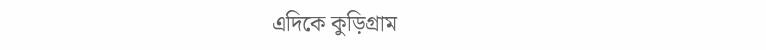এদিকে কুড়িগ্রাম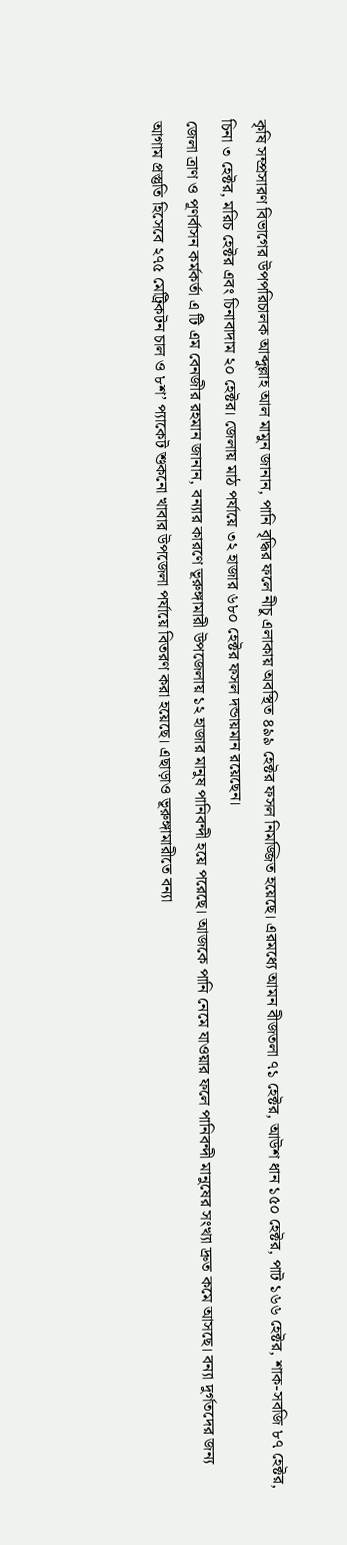কৃষি সম্প্রসারণ বিভাগের উপপরিচালক আব্দুল্লাহ আল মামুন জানান, পানি বৃদ্ধির ফলে নীচু এলাকায় অবস্থিত ৪৯৯ হেক্টর ফসল নিমজ্জিত হয়েছে। এরমধ্যে আমন বীজতলা ৭১ হেক্টর, আউশ ধান ১৫০ হেক্টর, পাট ১৬৬ হেক্টর, শাক-সবজি ৮৭ হেক্টর, চিনা ৩ হেক্টর, মরিচ হেক্টর এবং চিনাবাদাম ২০ হেক্টর। জেলায় মাঠ পর্যায়ে ৩২ হাজার ৬৮০ হেক্টর ফসল দন্ডায়মান রয়েছেন।
জেলা ত্রাণ ও পূণর্বাসন কর্মকর্তা এ টি এম বেনজীর রহমান জানান, বন্যার কারণে ভূরুঙ্গামারী উপজেলায় ১২ হাজার মানুষ পানিবন্দী হয়ে পরেছে। আজকে পানি নেমে যাওয়ার ফলে পানিবন্দী মানুষের সংখ্যা দ্রুত কমে আসছে। বন্যা দুর্গতদের জন্য আগাম প্রস্তুতি হিসেবে ২৭৫ মেট্রিকটন চাল ও ৮শ’ প্যাকেট শুকনো খাবার উপজেলা পর্যায়ে বিতরণ করা হয়েছে। এছাড়াও ভূরুঙ্গামারীতে বন্যা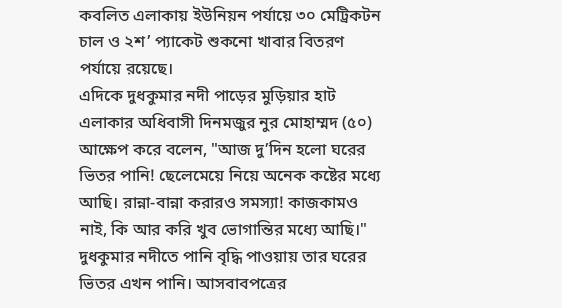কবলিত এলাকায় ইউনিয়ন পর্যায়ে ৩০ মেট্রিকটন চাল ও ২শ’ প্যাকেট শুকনো খাবার বিতরণ পর্যায়ে রয়েছে।
এদিকে দুধকুমার নদী পাড়ের মুড়িয়ার হাট এলাকার অধিবাসী দিনমজুর নুর মোহাম্মদ (৫০) আক্ষেপ করে বলেন, "আজ দু’দিন হলো ঘরের ভিতর পানি! ছেলেমেয়ে নিয়ে অনেক কষ্টের মধ্যে আছি। রান্না-বান্না করারও সমস্যা! কাজকামও নাই, কি আর করি খুব ভোগান্তির মধ্যে আছি।"
দুধকুমার নদীতে পানি বৃদ্ধি পাওয়ায় তার ঘরের ভিতর এখন পানি। আসবাবপত্রের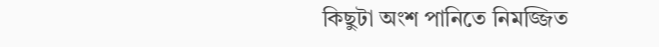কিছুটা অংশ পানিতে নিমজ্জিত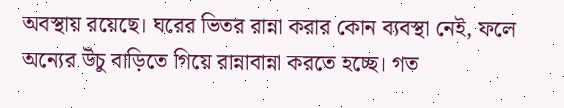অবস্থায় রয়েছে। ঘরের ভিতর রান্না করার কোন ব্যবস্থা নেই, ফলে অন্যের উঁচু বাড়িতে গিয়ে রান্নাবান্না করতে হচ্ছে। গত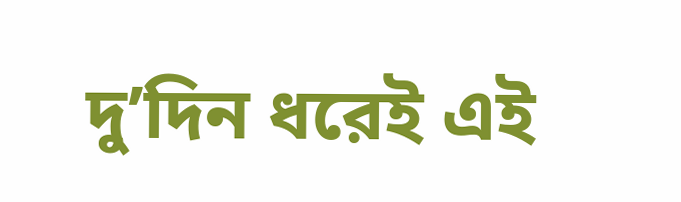দু’দিন ধরেই এই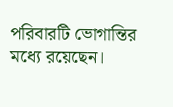পরিবারটি ভোগান্তির মধ্যে রয়েছেন।